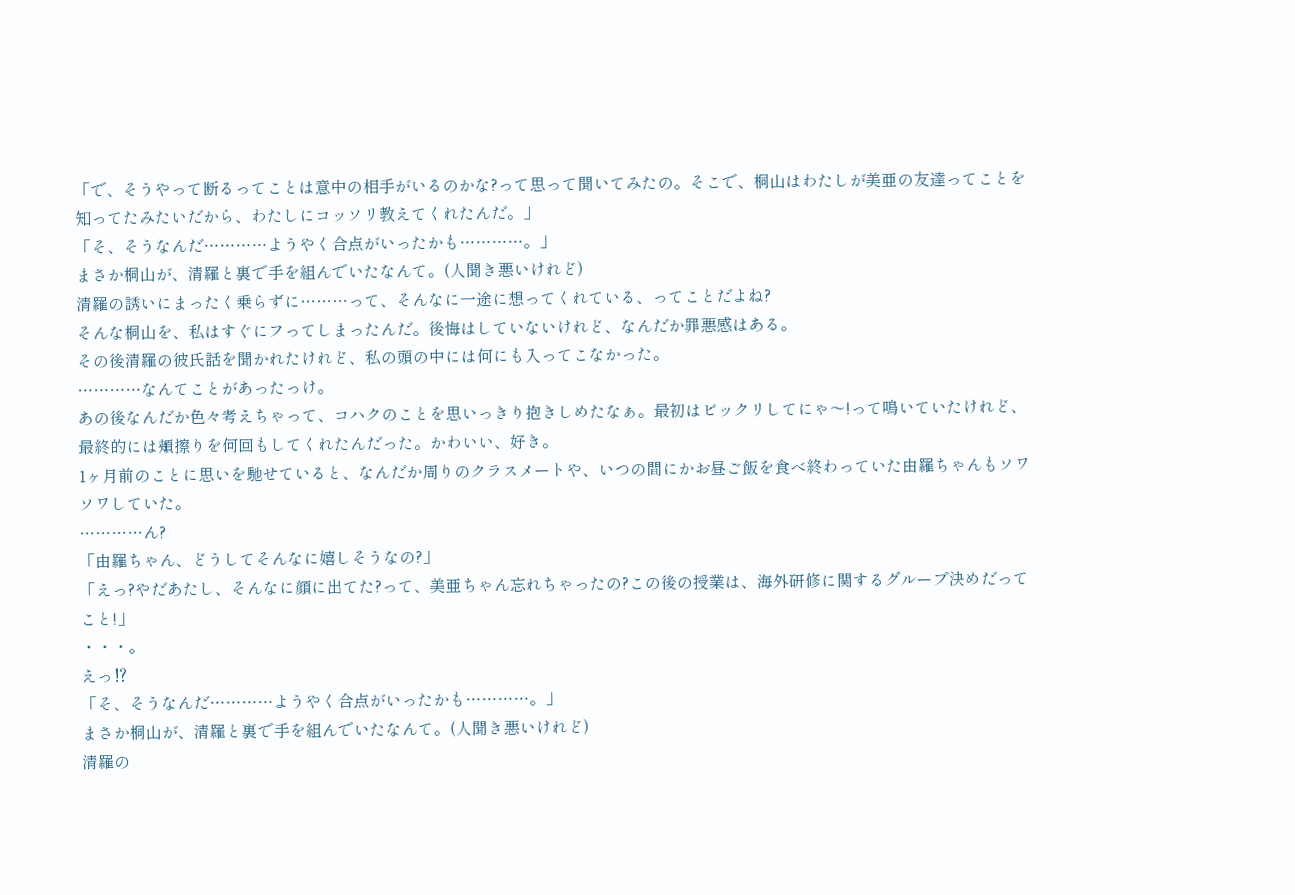「で、そうやって断るってことは意中の相手がいるのかな?って思って聞いてみたの。そこで、桐山はわたしが美亜の友達ってことを知ってたみたいだから、わたしにコッソリ教えてくれたんだ。」
「そ、そうなんだ…………ようやく合点がいったかも…………。」
まさか桐山が、清羅と裏で手を組んでいたなんて。(人聞き悪いけれど)
清羅の誘いにまったく乗らずに………って、そんなに一途に想ってくれている、ってことだよね?
そんな桐山を、私はすぐにフってしまったんだ。後悔はしていないけれど、なんだか罪悪感はある。
その後清羅の彼氏話を聞かれたけれど、私の頭の中には何にも入ってこなかった。
…………なんてことがあったっけ。
あの後なんだか色々考えちゃって、コハクのことを思いっきり抱きしめたなぁ。最初はビックリしてにゃ〜!って鳴いていたけれど、最終的には頬擦りを何回もしてくれたんだった。かわいい、好き。
1ヶ月前のことに思いを馳せていると、なんだか周りのクラスメートや、いつの間にかお昼ご飯を食べ終わっていた由羅ちゃんもソワソワしていた。
…………ん?
「由羅ちゃん、どうしてそんなに嬉しそうなの?」
「えっ?やだあたし、そんなに顔に出てた?って、美亜ちゃん忘れちゃったの?この後の授業は、海外研修に関するグループ決めだってこと!」
・・・。
えっ⁉
「そ、そうなんだ…………ようやく合点がいったかも…………。」
まさか桐山が、清羅と裏で手を組んでいたなんて。(人聞き悪いけれど)
清羅の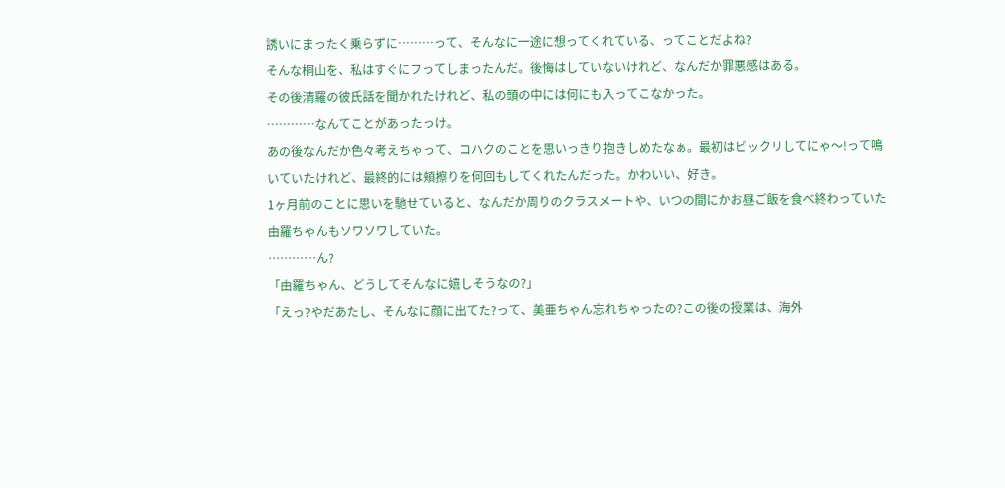誘いにまったく乗らずに………って、そんなに一途に想ってくれている、ってことだよね?
そんな桐山を、私はすぐにフってしまったんだ。後悔はしていないけれど、なんだか罪悪感はある。
その後清羅の彼氏話を聞かれたけれど、私の頭の中には何にも入ってこなかった。
…………なんてことがあったっけ。
あの後なんだか色々考えちゃって、コハクのことを思いっきり抱きしめたなぁ。最初はビックリしてにゃ〜!って鳴いていたけれど、最終的には頬擦りを何回もしてくれたんだった。かわいい、好き。
1ヶ月前のことに思いを馳せていると、なんだか周りのクラスメートや、いつの間にかお昼ご飯を食べ終わっていた由羅ちゃんもソワソワしていた。
…………ん?
「由羅ちゃん、どうしてそんなに嬉しそうなの?」
「えっ?やだあたし、そんなに顔に出てた?って、美亜ちゃん忘れちゃったの?この後の授業は、海外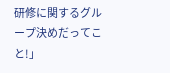研修に関するグループ決めだってこと!」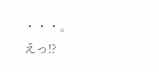・・・。
えっ⁉